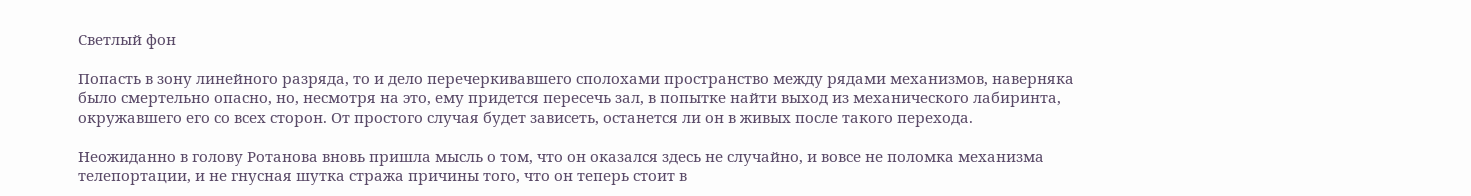Светлый фон

Попасть в зону линейного разряда, то и дело перечеркивавшего сполохами пространство между рядами механизмов, наверняка было смертельно опасно, но, несмотря на это, ему придется пересечь зал, в попытке найти выход из механического лабиринта, окружавшего его со всех сторон. От простого случая будет зависеть, останется ли он в живых после такого перехода.

Неожиданно в голову Ротанова вновь пришла мысль о том, что он оказался здесь не случайно, и вовсе не поломка механизма телепортации, и не гнусная шутка стража причины того, что он теперь стоит в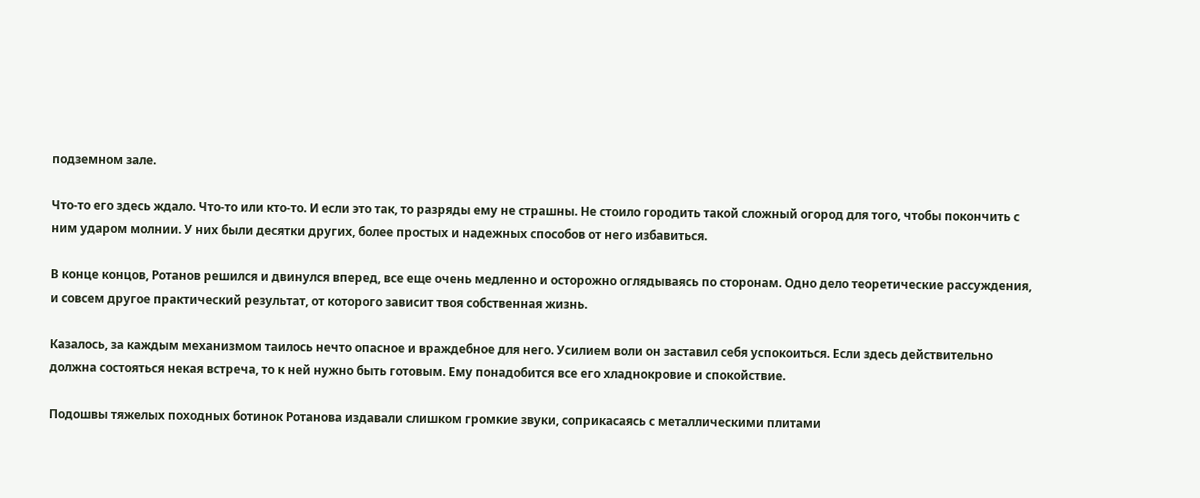подземном зале.

Что-то его здесь ждало. Что-то или кто-то. И если это так, то разряды ему не страшны. Не стоило городить такой сложный огород для того, чтобы покончить с ним ударом молнии. У них были десятки других, более простых и надежных способов от него избавиться.

В конце концов, Ротанов решился и двинулся вперед, все еще очень медленно и осторожно оглядываясь по сторонам. Одно дело теоретические рассуждения, и совсем другое практический результат, от которого зависит твоя собственная жизнь.

Казалось, за каждым механизмом таилось нечто опасное и враждебное для него. Усилием воли он заставил себя успокоиться. Если здесь действительно должна состояться некая встреча, то к ней нужно быть готовым. Ему понадобится все его хладнокровие и спокойствие.

Подошвы тяжелых походных ботинок Ротанова издавали слишком громкие звуки, соприкасаясь с металлическими плитами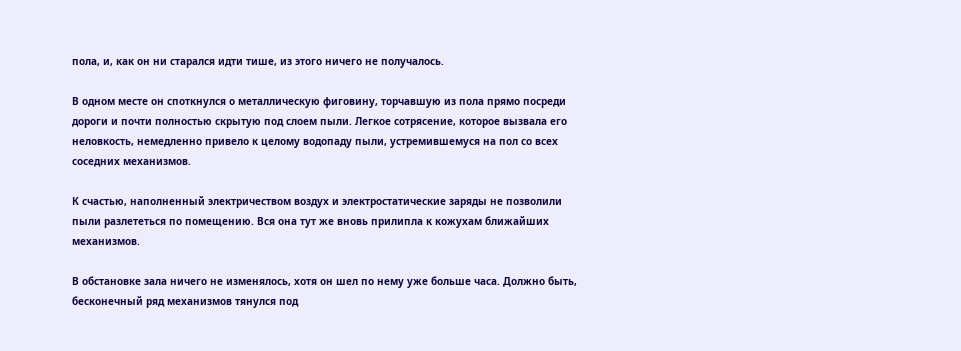пола, и, как он ни старался идти тише, из этого ничего не получалось.

В одном месте он споткнулся о металлическую фиговину, торчавшую из пола прямо посреди дороги и почти полностью скрытую под слоем пыли. Легкое сотрясение, которое вызвала его неловкость, немедленно привело к целому водопаду пыли, устремившемуся на пол со всех соседних механизмов.

К счастью, наполненный электричеством воздух и электростатические заряды не позволили пыли разлететься по помещению. Вся она тут же вновь прилипла к кожухам ближайших механизмов.

В обстановке зала ничего не изменялось, хотя он шел по нему уже больше часа. Должно быть, бесконечный ряд механизмов тянулся под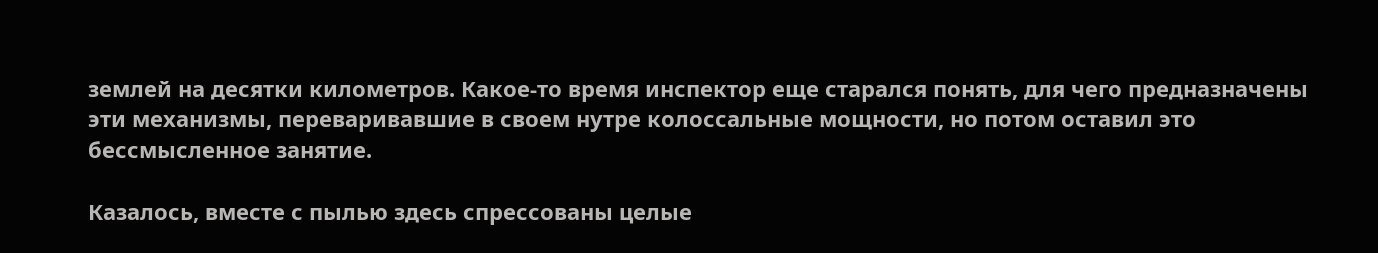землей на десятки километров. Какое-то время инспектор еще старался понять, для чего предназначены эти механизмы, переваривавшие в своем нутре колоссальные мощности, но потом оставил это бессмысленное занятие.

Казалось, вместе с пылью здесь спрессованы целые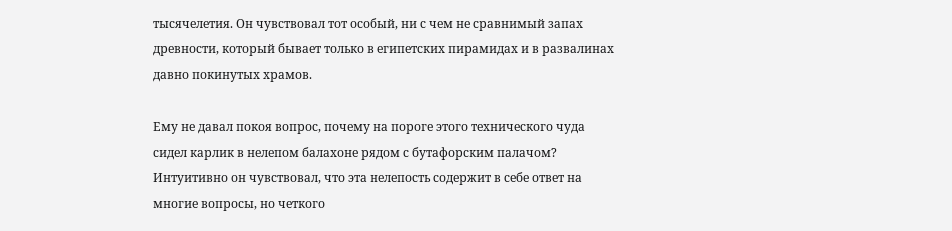тысячелетия. Он чувствовал тот особый, ни с чем не сравнимый запах древности, который бывает только в египетских пирамидах и в развалинах давно покинутых храмов.

Ему не давал покоя вопрос, почему на пороге этого технического чуда сидел карлик в нелепом балахоне рядом с бутафорским палачом? Интуитивно он чувствовал, что эта нелепость содержит в себе ответ на многие вопросы, но четкого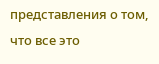представления о том, что все это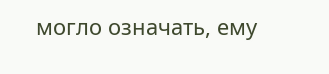могло означать, ему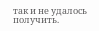так и не удалось получить.